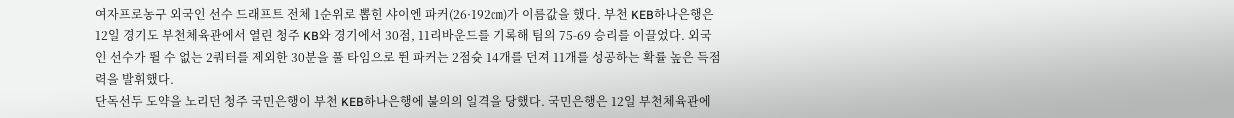여자프로농구 외국인 선수 드래프트 전체 1순위로 뽑힌 샤이엔 파커(26·192㎝)가 이름값을 했다. 부천 KEB하나은행은 12일 경기도 부천체육관에서 열린 청주 KB와 경기에서 30점, 11리바운드를 기록해 팀의 75-69 승리를 이끌었다. 외국인 선수가 뛸 수 없는 2쿼터를 제외한 30분을 풀 타임으로 뛴 파커는 2점슛 14개를 던져 11개를 성공하는 확률 높은 득점력을 발휘했다.
단독선두 도약을 노리던 청주 국민은행이 부천 KEB하나은행에 불의의 일격을 당했다. 국민은행은 12일 부천체육관에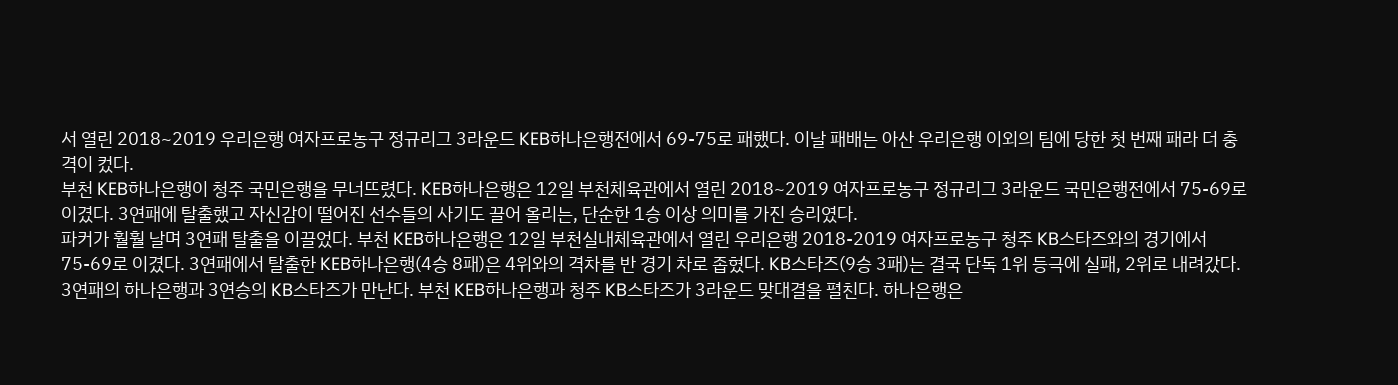서 열린 2018~2019 우리은행 여자프로농구 정규리그 3라운드 KEB하나은행전에서 69-75로 패했다. 이날 패배는 아산 우리은행 이외의 팀에 당한 첫 번째 패라 더 충격이 컸다.
부천 KEB하나은행이 청주 국민은행을 무너뜨렸다. KEB하나은행은 12일 부천체육관에서 열린 2018~2019 여자프로농구 정규리그 3라운드 국민은행전에서 75-69로 이겼다. 3연패에 탈출했고 자신감이 떨어진 선수들의 사기도 끌어 올리는, 단순한 1승 이상 의미를 가진 승리였다.
파커가 훨훨 날며 3연패 탈출을 이끌었다. 부천 KEB하나은행은 12일 부천실내체육관에서 열린 우리은행 2018-2019 여자프로농구 청주 KB스타즈와의 경기에서 75-69로 이겼다. 3연패에서 탈출한 KEB하나은행(4승 8패)은 4위와의 격차를 반 경기 차로 좁혔다. KB스타즈(9승 3패)는 결국 단독 1위 등극에 실패, 2위로 내려갔다.
3연패의 하나은행과 3연승의 KB스타즈가 만난다. 부천 KEB하나은행과 청주 KB스타즈가 3라운드 맞대결을 펼친다. 하나은행은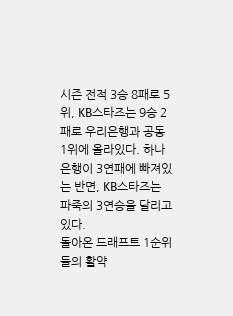시즌 전적 3승 8패로 5위, KB스타즈는 9승 2패로 우리은행과 공동 1위에 올라있다. 하나은행이 3연패에 빠져있는 반면, KB스타즈는 파죽의 3연승을 달리고 있다.
돌아온 드래프트 1순위들의 활약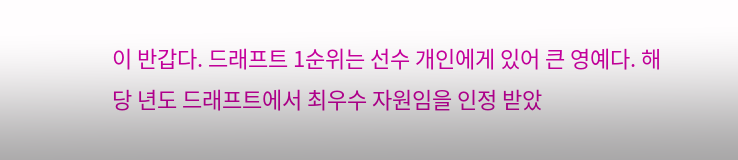이 반갑다. 드래프트 1순위는 선수 개인에게 있어 큰 영예다. 해당 년도 드래프트에서 최우수 자원임을 인정 받았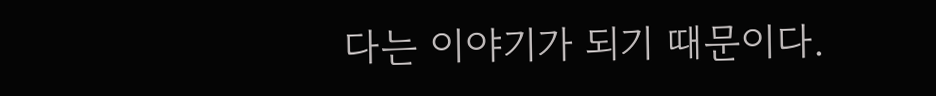다는 이야기가 되기 때문이다.